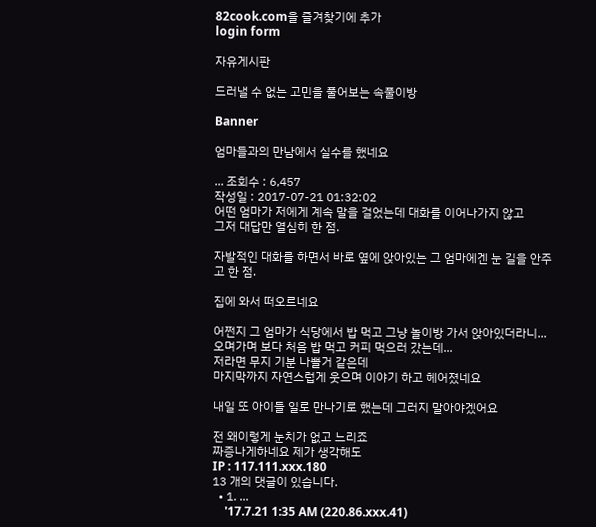82cook.com을 즐겨찾기에 추가
login form

자유게시판

드러낼 수 없는 고민을 풀어보는 속풀이방

Banner

엄마들과의 만남에서 실수를 했네요

... 조회수 : 6,457
작성일 : 2017-07-21 01:32:02
어떤 엄마가 저에게 계속 말을 걸었는데 대화를 이어나가지 않고
그저 대답만 열심히 한 점.

자발적인 대화를 하면서 바로 옆에 앉아있는 그 엄마에겐 눈 길을 안주고 한 점.

집에 와서 떠오르네요

어쩐지 그 엄마가 식당에서 밥 먹고 그냥 놀이방 가서 앉아있더라니...
오며가며 보다 처음 밥 먹고 커피 먹으러 갔는데...
저라면 무지 기분 나쁠거 같은데
마지막까지 자연스럽게 웃으며 이야기 하고 헤어졌네요

내일 또 아이들 일로 만나기로 했는데 그러지 말아야겠어요

전 왜이렇게 눈치가 없고 느리죠
짜증나게하네요 제가 생각해도
IP : 117.111.xxx.180
13 개의 댓글이 있습니다.
  • 1. ...
    '17.7.21 1:35 AM (220.86.xxx.41)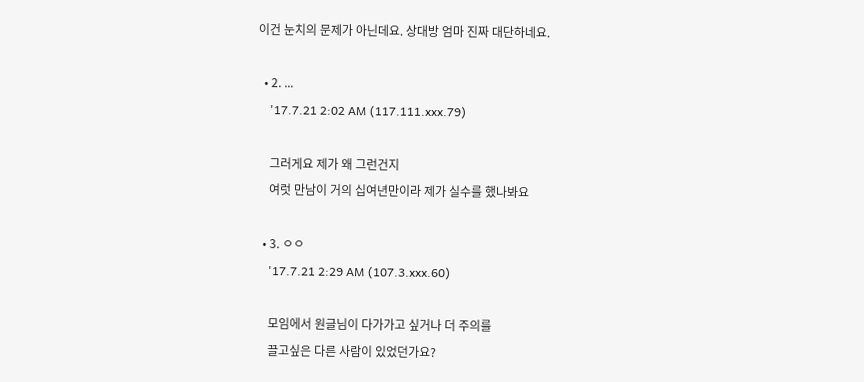이건 눈치의 문제가 아닌데요. 상대방 엄마 진짜 대단하네요.

  • 2. ...
    '17.7.21 2:02 AM (117.111.xxx.79)

    그러게요 제가 왜 그런건지
    여럿 만남이 거의 십여년만이라 제가 실수를 했나봐요

  • 3. ㅇㅇ
    '17.7.21 2:29 AM (107.3.xxx.60)

    모임에서 원글님이 다가가고 싶거나 더 주의를
    끌고싶은 다른 사람이 있었던가요?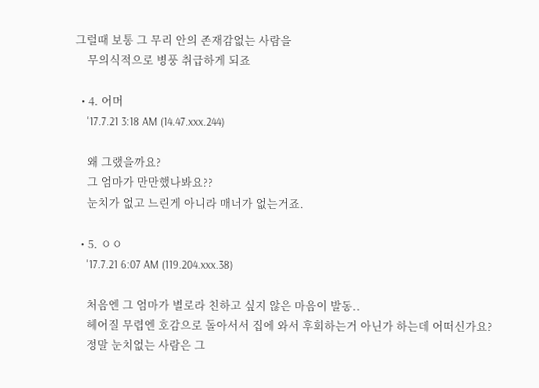그럴때 보통 그 무리 안의 존재감없는 사람을
    무의식적으로 병풍 취급하게 되죠

  • 4. 어머
    '17.7.21 3:18 AM (14.47.xxx.244)

    왜 그랬을까요?
    그 엄마가 만만했나봐요??
    눈치가 없고 느린게 아니라 매너가 없는거죠.

  • 5. ㅇㅇ
    '17.7.21 6:07 AM (119.204.xxx.38)

    처음엔 그 엄마가 별로라 친하고 싶지 않은 마음이 발동..
    헤어질 무렵엔 호감으로 돌아서서 집에 와서 후회하는거 아닌가 하는데 어떠신가요?
    정말 눈치없는 사람은 그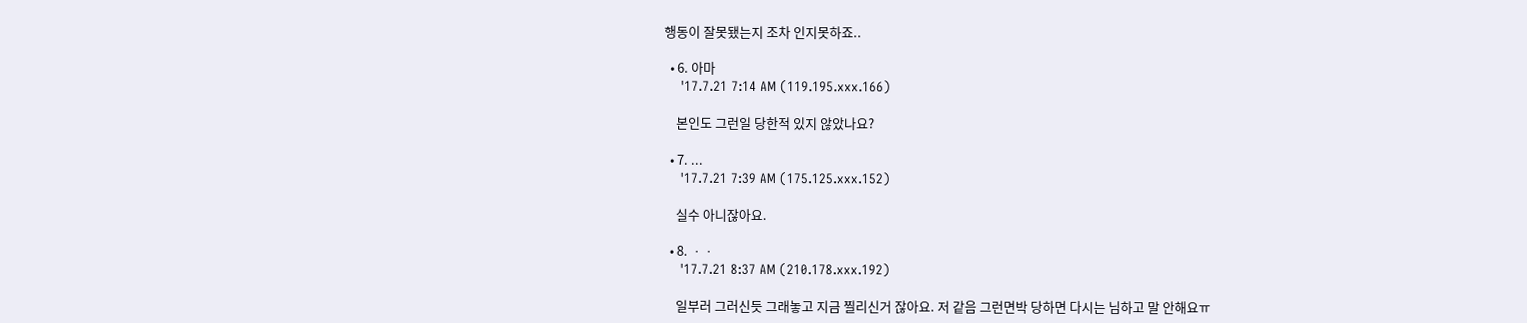행동이 잘못됐는지 조차 인지못하죠..

  • 6. 아마
    '17.7.21 7:14 AM (119.195.xxx.166)

    본인도 그런일 당한적 있지 않았나요?

  • 7. ...
    '17.7.21 7:39 AM (175.125.xxx.152)

    실수 아니잖아요.

  • 8. ㆍㆍ
    '17.7.21 8:37 AM (210.178.xxx.192)

    일부러 그러신듯 그래놓고 지금 찔리신거 잖아요. 저 같음 그런면박 당하면 다시는 님하고 말 안해요ㅠ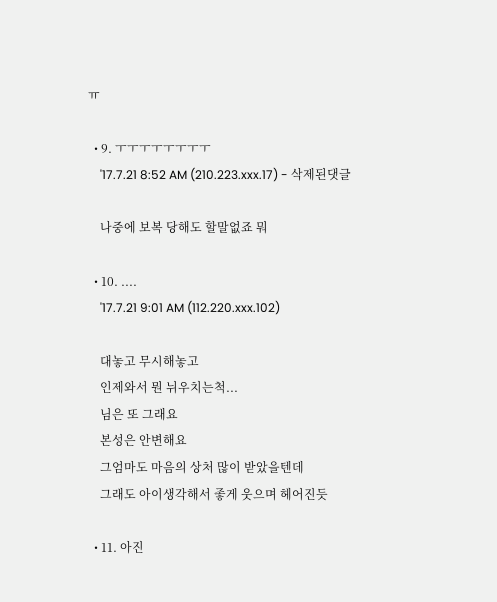ㅠ

  • 9. ㅜㅜㅜㅜㅜㅜㅜㅜ
    '17.7.21 8:52 AM (210.223.xxx.17) - 삭제된댓글

    나중에 보복 당해도 할말없죠 뭐

  • 10. ....
    '17.7.21 9:01 AM (112.220.xxx.102)

    대놓고 무시해놓고
    인제와서 뭔 뉘우치는척...
    님은 또 그래요
    본성은 안변해요
    그엄마도 마음의 상처 많이 받았을텐데
    그래도 아이생각해서 좋게 웃으며 헤어진듯

  • 11. 아진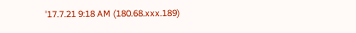'17.7.21 9:18 AM (180.68.xxx.189)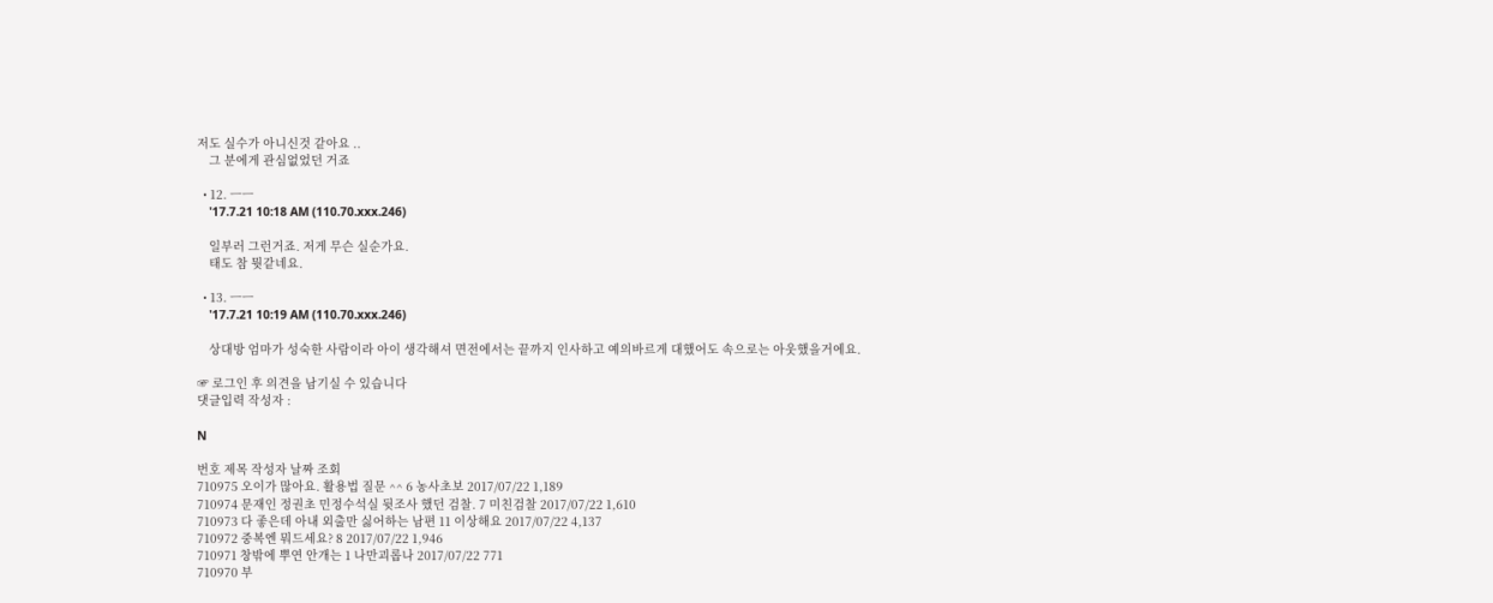저도 실수가 아니신것 같아요 ..
    그 분에게 관심없었던 거죠

  • 12. ㅡㅡ
    '17.7.21 10:18 AM (110.70.xxx.246)

    일부러 그런거죠. 저게 무슨 실순가요.
    태도 참 뭣같네요.

  • 13. ㅡㅡ
    '17.7.21 10:19 AM (110.70.xxx.246)

    상대방 엄마가 성숙한 사람이라 아이 생각해셔 면전에서는 끝까지 인사하고 예의바르게 대했어도 속으로는 아웃했을거에요.

☞ 로그인 후 의견을 남기실 수 있습니다
댓글입력 작성자 :

N

번호 제목 작성자 날짜 조회
710975 오이가 많아요. 활용법 질문 ^^ 6 농사초보 2017/07/22 1,189
710974 문재인 정권초 민정수석실 뒷조사 했던 검찰. 7 미친검찰 2017/07/22 1,610
710973 다 좋은데 아내 외출만 싫어하는 남편 11 이상해요 2017/07/22 4,137
710972 중복엔 뭐드세요? 8 2017/07/22 1,946
710971 창밖에 뿌연 안개는 1 나만괴롭나 2017/07/22 771
710970 부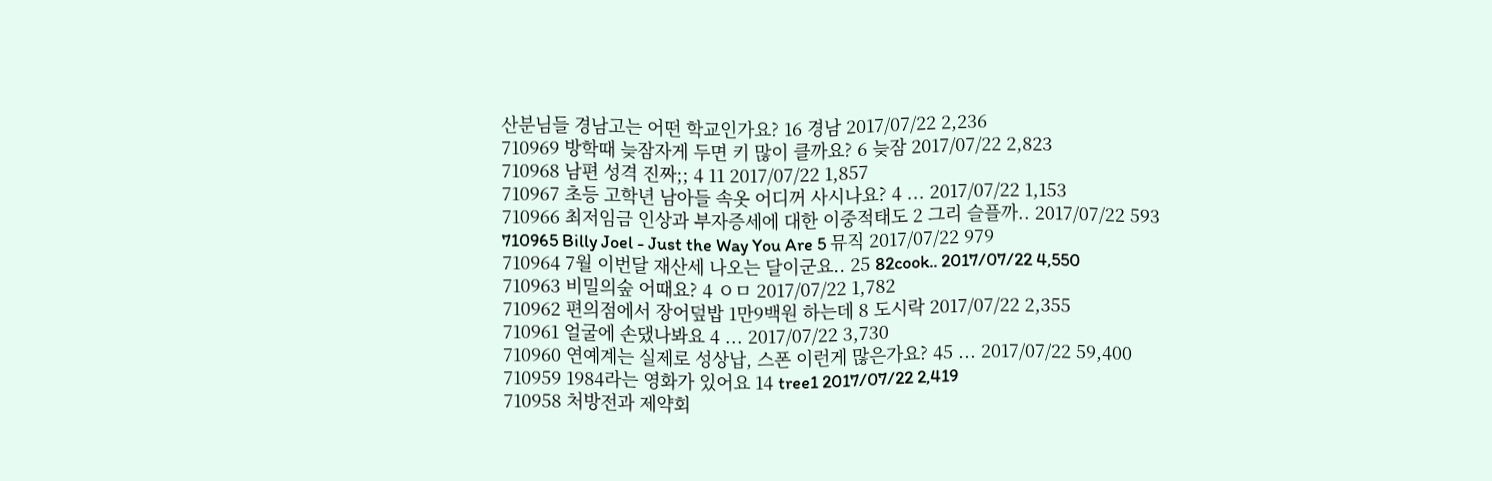산분님들 경남고는 어떤 학교인가요? 16 경남 2017/07/22 2,236
710969 방학때 늦잠자게 두면 키 많이 클까요? 6 늦잠 2017/07/22 2,823
710968 남편 성격 진짜;; 4 11 2017/07/22 1,857
710967 초등 고학년 남아들 속옷 어디꺼 사시나요? 4 ... 2017/07/22 1,153
710966 최저임금 인상과 부자증세에 대한 이중적태도 2 그리 슬플까.. 2017/07/22 593
710965 Billy Joel - Just the Way You Are 5 뮤직 2017/07/22 979
710964 7월 이번달 재산세 나오는 달이군요.. 25 82cook.. 2017/07/22 4,550
710963 비밀의숲 어때요? 4 ㅇㅁ 2017/07/22 1,782
710962 편의점에서 장어덮밥 1만9백원 하는데 8 도시락 2017/07/22 2,355
710961 얼굴에 손댔나봐요 4 ... 2017/07/22 3,730
710960 연예계는 실제로 성상납, 스폰 이런게 많은가요? 45 ... 2017/07/22 59,400
710959 1984라는 영화가 있어요 14 tree1 2017/07/22 2,419
710958 처방전과 제약회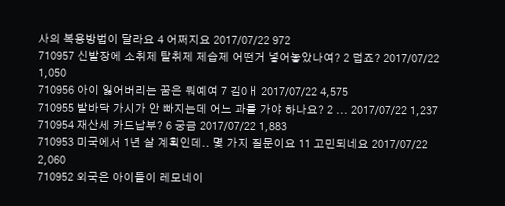사의 복용방법이 달라요 4 어쩌지요 2017/07/22 972
710957 신발장에 소취제 탈취제 제습제 어떤거 넣어놓았나여? 2 덥죠? 2017/07/22 1,050
710956 아이 잃어버리는 꿈은 뭐예여 7 김0ㅐ 2017/07/22 4,575
710955 발바닥 가시가 안 빠지는데 어느 과를 가야 하나요? 2 ... 2017/07/22 1,237
710954 재산세 카드납부? 6 궁금 2017/07/22 1,883
710953 미국에서 1년 살 계획인데.. 몇 가지 질문이요 11 고민되네요 2017/07/22 2,060
710952 외국은 아이들이 레모네이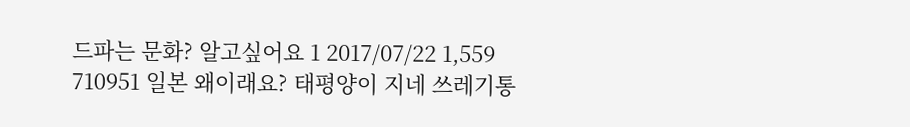드파는 문화? 알고싶어요 1 2017/07/22 1,559
710951 일본 왜이래요? 태평양이 지네 쓰레기통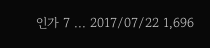인가 7 ... 2017/07/22 1,696